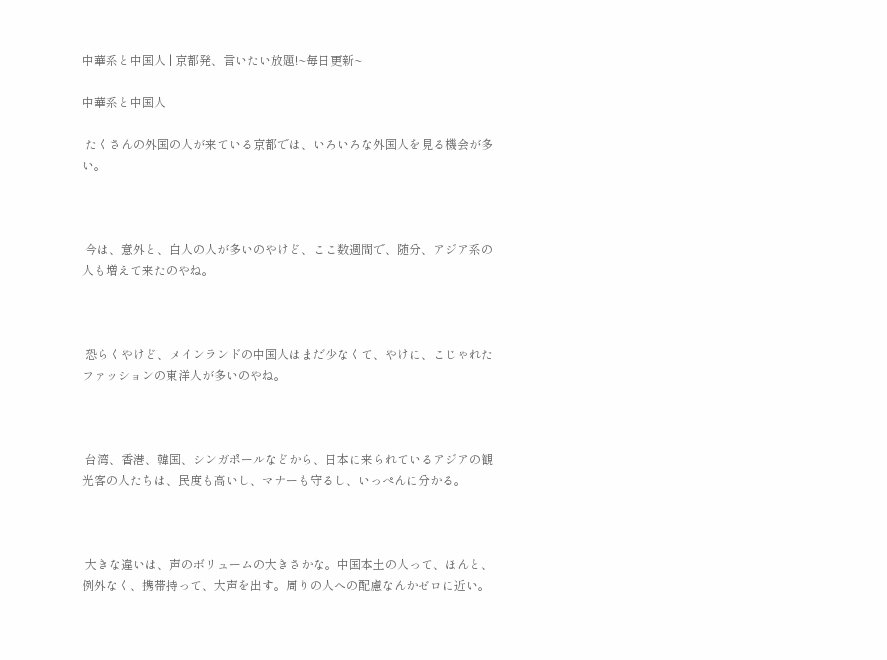中華系と中国人 | 京都発、言いたい放題!~毎日更新~

中華系と中国人

 たくさんの外国の人が来ている京都では、いろいろな外国人を見る機会が多い。



 今は、意外と、白人の人が多いのやけど、ここ数週間で、随分、アジア系の人も増えて来たのやね。



 恐らくやけど、メインランドの中国人はまだ少なくて、やけに、こじゃれたファッションの東洋人が多いのやね。



 台湾、香港、韓国、シンガポールなどから、日本に来られているアジアの観光客の人たちは、民度も高いし、マナーも守るし、いっぺんに分かる。



 大きな違いは、声のボリュームの大きさかな。中国本土の人って、ほんと、例外なく、携帯持って、大声を出す。周りの人への配慮なんかゼロに近い。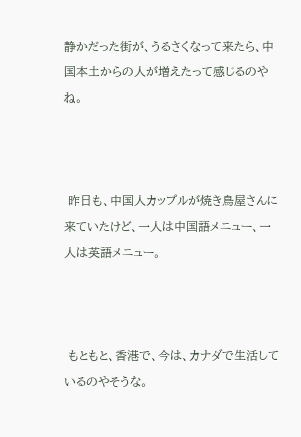静かだった街が、うるさくなって来たら、中国本土からの人が増えたって感じるのやね。



 昨日も、中国人カップルが焼き鳥屋さんに来ていたけど、一人は中国語メニュー、一人は英語メニュー。



 もともと、香港で、今は、カナダで生活しているのやそうな。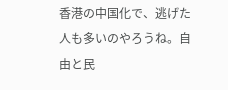香港の中国化で、逃げた人も多いのやろうね。自由と民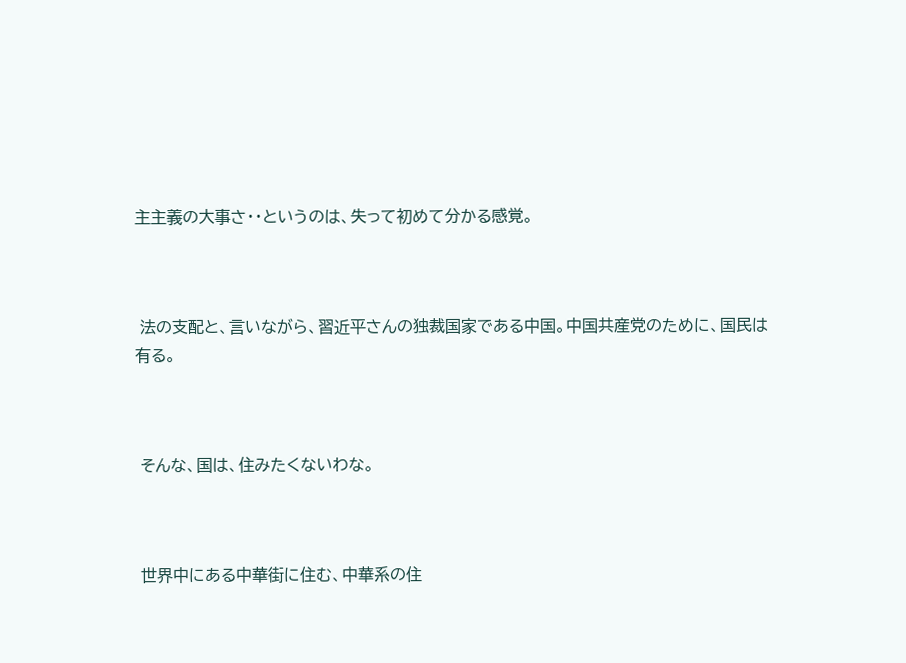主主義の大事さ・・というのは、失って初めて分かる感覚。



 法の支配と、言いながら、習近平さんの独裁国家である中国。中国共産党のために、国民は有る。



 そんな、国は、住みたくないわな。



 世界中にある中華街に住む、中華系の住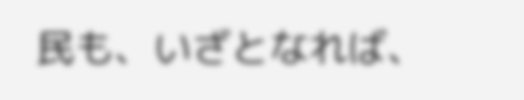民も、いざとなれば、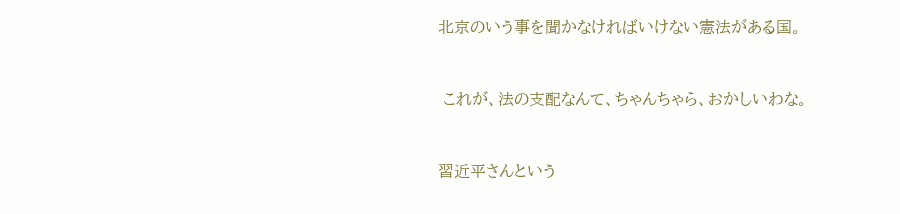北京のいう事を聞かなければいけない憲法がある国。



 これが、法の支配なんて、ちゃんちゃら、おかしいわな。



習近平さんという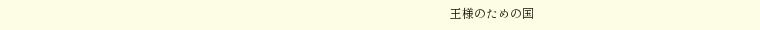王様のための国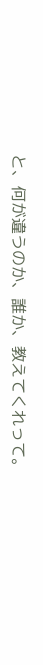と、何が違うのか、誰か、教えてくれって。